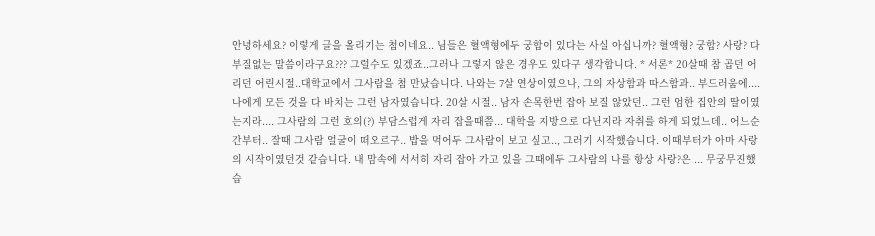안녕하세요? 이렇게 글을 올리기는 첨이네요.. 님들은 혈액형에두 궁합이 있다는 사실 아십니까? 혈액형? 궁합? 사랑? 다 부질없는 말씀이라구요??? 그럴수도 있겠죠..그러나 그렇지 않은 경우도 있다구 생각합니다. * 서론* 20살때 참 곱던 어리던 어린시절..대학교에서 그사람을 첨 만났습니다. 나와는 7살 연상이였으나, 그의 자상함과 따스함과.. 부드러움에.... 나에게 모든 것을 다 바치는 그런 남자였습니다. 20살 시절.. 남자 손목한번 잡아 보질 않았던.. 그런 엄한 집안의 딸이였는지라.... 그사람의 그런 호의(?) 부담스럽게 자리 잡을때쯤... 대학을 지방으로 다닌지라 자취를 하게 되었느데.. 어느순간부터.. 잘때 그사람 얼굴이 떠오르구.. 밥을 먹어두 그사람이 보고 싶고.., 그러기 시작했습니다. 이때부터가 아마 사랑의 시작이였던것 같습니다. 내 맘속에 서서히 자리 잡아 가고 있을 그때에두 그사람의 나를 항상 사랑?은 ... 무궁무진했습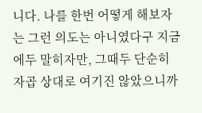니다. 나를 한번 어떻게 해보자는 그런 의도는 아니였다구 지금에두 말히자만, 그때두 단순히 자곱 상대로 여기진 않았으니까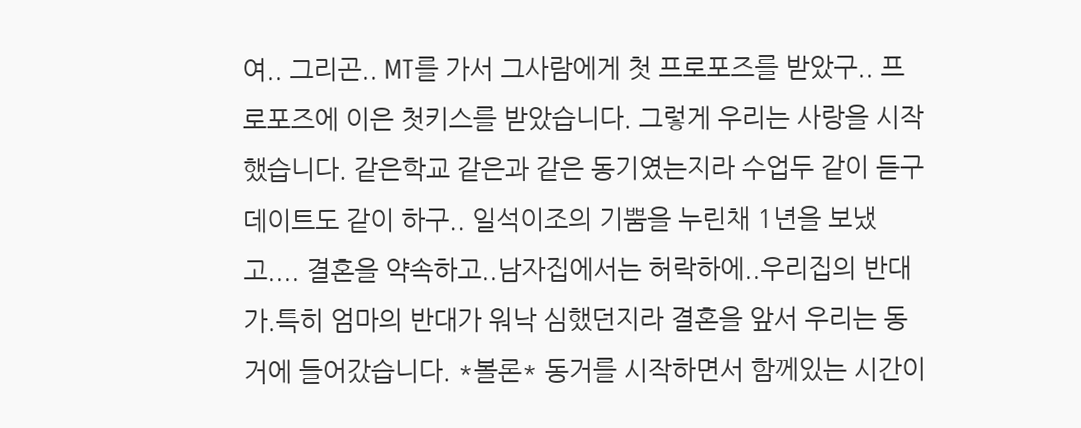여.. 그리곤.. MT를 가서 그사람에게 첫 프로포즈를 받았구.. 프로포즈에 이은 첫키스를 받았습니다. 그렇게 우리는 사랑을 시작했습니다. 같은학교 같은과 같은 동기였는지라 수업두 같이 듣구 데이트도 같이 하구.. 일석이조의 기뿜을 누린채 1년을 보냈고.... 결혼을 약속하고..남자집에서는 허락하에..우리집의 반대가.특히 엄마의 반대가 워낙 심했던지라 결혼을 앞서 우리는 동거에 들어갔습니다. *볼론* 동거를 시작하면서 함께있는 시간이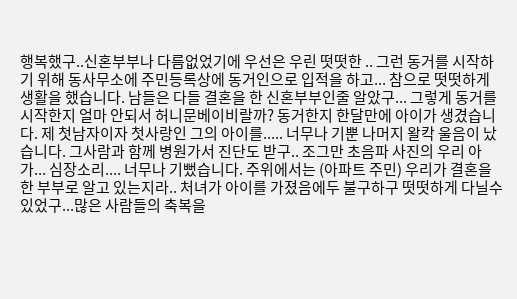행복했구..신혼부부나 다름없었기에 우선은 우린 떳떳한 .. 그런 동거를 시작하기 위해 동사무소에 주민등록상에 동거인으로 입적을 하고... 참으로 떳떳하게 생활을 했습니다. 남들은 다들 결혼을 한 신혼부부인줄 알았구... 그렇게 동거를 시작한지 얼마 안되서 허니문베이비랄까? 동거한지 한달만에 아이가 생겼습니다. 제 첫남자이자 첫사랑인 그의 아이를..... 너무나 기뿐 나머지 왈칵 울음이 났습니다. 그사람과 함께 병원가서 진단도 받구.. 조그만 초음파 사진의 우리 아가... 심장소리.... 너무나 기뻤습니다. 주위에서는 (아파트 주민) 우리가 결혼을 한 부부로 알고 있는지라.. 처녀가 아이를 가졌음에두 불구하구 떳떳하게 다닐수 있었구...많은 사람들의 축복을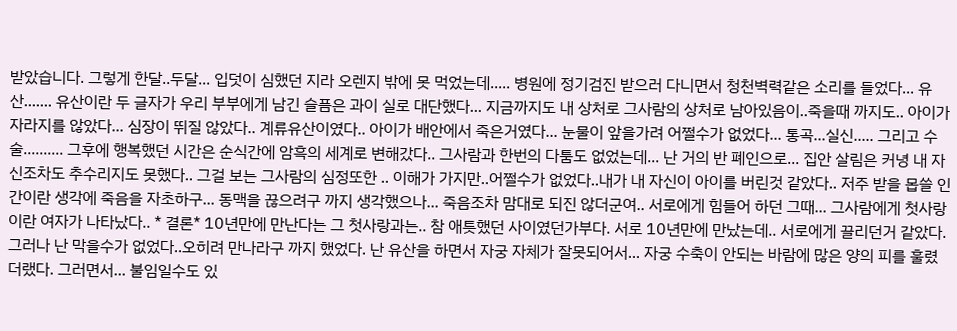받았습니다. 그렇게 한달..두달... 입덧이 심했던 지라 오렌지 밖에 못 먹었는데..... 병원에 정기검진 받으러 다니면서 청천벽력같은 소리를 들었다... 유산....... 유산이란 두 글자가 우리 부부에게 남긴 슬픔은 과이 실로 대단했다... 지금까지도 내 상처로 그사람의 상처로 남아있음이..죽을때 까지도.. 아이가 자라지를 않았다... 심장이 뛰질 않았다.. 계류유산이였다.. 아이가 배안에서 죽은거였다... 눈물이 앞을가려 어쩔수가 없었다... 통곡...실신..... 그리고 수술.......... 그후에 행복했던 시간은 순식간에 암흑의 세계로 변해갔다.. 그사람과 한번의 다툼도 없었는데... 난 거의 반 폐인으로... 집안 살림은 커녕 내 자신조차도 추수리지도 못했다.. 그걸 보는 그사람의 심정또한 .. 이해가 가지만..어쩔수가 없었다..내가 내 자신이 아이를 버린것 같았다.. 저주 받을 몹쓸 인간이란 생각에 죽음을 자초하구... 동맥을 끊으려구 까지 생각했으나... 죽음조차 맘대로 되진 않더군여.. 서로에게 힘들어 하던 그때... 그사람에게 첫사랑이란 여자가 나타났다.. * 결론* 10년만에 만난다는 그 첫사랑과는.. 참 애틋했던 사이였던가부다. 서로 10년만에 만났는데.. 서로에게 끌리던거 같았다. 그러나 난 막을수가 없었다..오히려 만나라구 까지 했었다. 난 유산을 하면서 자궁 자체가 잘못되어서... 자궁 수축이 안되는 바람에 많은 양의 피를 훌렸더랬다. 그러면서... 불임일수도 있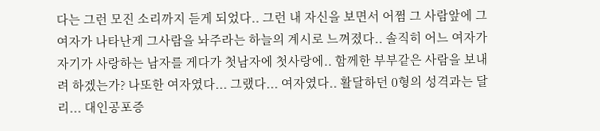다는 그런 모진 소리까지 듣게 되었다.. 그런 내 자신을 보면서 어쩜 그 사람앞에 그여자가 나타난게 그사람을 놔주라는 하늘의 계시로 느껴졌다.. 솔직히 어느 여자가 자기가 사랑하는 남자를 게다가 첫남자에 첫사랑에.. 함께한 부부같은 사람을 보내려 하겠는가? 나또한 여자였다... 그랬다... 여자였다.. 활달하던 0형의 성격과는 달리... 대인공포증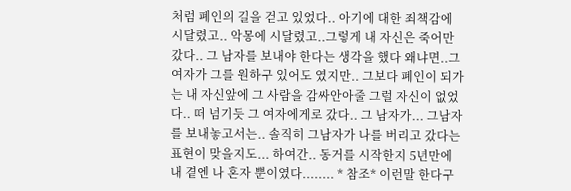처럼 폐인의 길을 걷고 있었다.. 아기에 대한 죄책감에 시달렸고.. 악몽에 시달렸고..그렇게 내 자신은 죽어만 갔다.. 그 남자를 보내야 한다는 생각을 했다 왜냐면..그 여자가 그를 원하구 있어도 였지만.. 그보다 폐인이 되가는 내 자신앞에 그 사람을 감싸안아줄 그럴 자신이 없었다.. 떠 넘기듯 그 여자에게로 갔다.. 그 남자가... 그남자를 보내놓고서는.. 솔직히 그남자가 나를 버리고 갔다는 표현이 맞을지도... 하여간.. 동거를 시작한지 5년만에 내 곁엔 나 혼자 뿐이였다........ * 참조* 이런말 한다구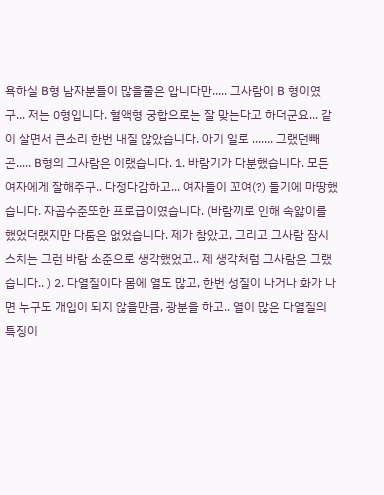욕하실 B형 남자분들이 많을줄은 압니다만..... 그사람이 B 형이였구... 저는 0형입니다. 혈액형 궁합으로는 잘 맞는다고 하더군요... 같이 살면서 큰소리 한번 내질 않았습니다. 아기 일로 ....... 그랬던빼곤..... B형의 그사람은 이랬습니다. 1. 바람기가 다분했습니다. 모든 여자에게 잘해주구.. 다정다감하고... 여자들이 꼬여(?) 들기에 마땅했습니다. 자곱수준또한 프로급이였습니다. (바람끼로 인해 속앓이를 했었더랬지만 다툼은 없었습니다. 제가 참았고, 그리고 그사람 잠시 스치는 그런 바람 소준으로 생각했었고.. 제 생각처럼 그사람은 그랬습니다.. ) 2. 다열질이다 몸에 열도 많고, 한번 성질이 나거나 화가 나면 누구도 개입이 되지 않을만큼, 광분을 하고.. 열이 많은 다열질의 특징이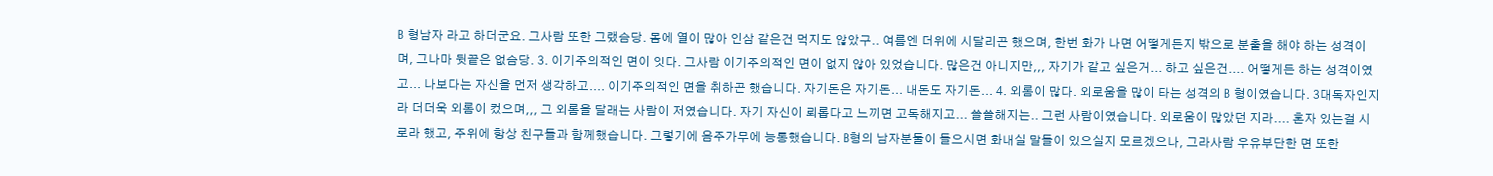B 형남자 라고 하더군요. 그사람 또한 그랬슴당. 몸에 열이 많아 인삼 같은건 먹지도 않았구.. 여름엔 더위에 시달리곤 했으며, 한번 화가 나면 어떻게든지 밖으로 분출을 해야 하는 성격이며, 그나마 뒷끝은 없슴당. 3. 이기주의적인 면이 잇다. 그사람 이기주의적인 면이 없지 않아 있었습니다. 많은건 아니지만,,, 자기가 같고 싶은거... 하고 싶은건.... 어떻게든 하는 성격이였고... 나보다는 자신을 먼저 생각하고.... 이기주의적인 면을 취하곤 했습니다. 자기돈은 자기돈... 내돈도 자기돈... 4. 외롬이 많다. 외로움을 많이 타는 성격의 B 형이였습니다. 3대독자인지라 더더욱 외롬이 컸으며,,, 그 외롬을 달래는 사람이 저였습니다. 자기 자신이 뢰롭다고 느끼면 고독해지고... 쓸쓸해지는.. 그런 사람이였습니다. 외로움이 많았던 지라.... 혼자 있는걸 시로라 했고, 주위에 항상 친구들과 함께했습니다. 그렇기에 음주가무에 능통했습니다. B형의 남자분둘이 들으시면 화내실 말들이 있으실지 모르겠으나, 그라사람 우유부단한 면 또한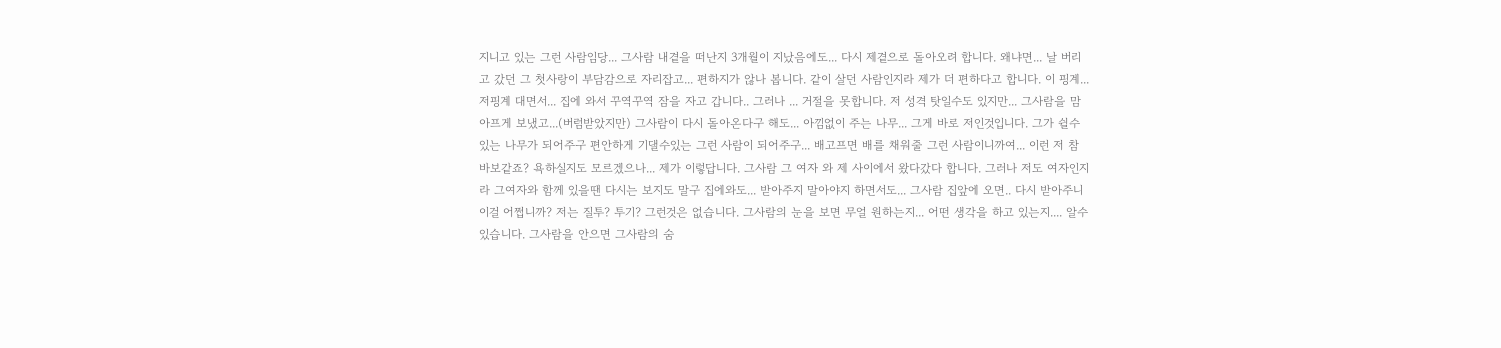지니고 있는 그런 사람임당... 그사람 내곁을 떠난지 3개월이 지났음에도... 다시 제곁으로 돌아오려 합니다. 왜냐면... 날 버리고 갔던 그 첫사랑이 부담감으로 자리잡고... 편하지가 않나 봅니다. 같이 살던 사람인지라 제가 더 편하다고 합니다. 이 핑계...저핑계 대면서... 집에 와서 꾸역꾸역 잠을 자고 갑니다.. 그러나 ... 거절을 못합니다. 저 성격 탓일수도 있지만... 그사람을 맘 아프게 보냈고...(버럼받았지만) 그사람이 다시 돌아온다구 해도... 아낌없이 주는 나무... 그게 바로 저인것입니다. 그가 쉴수 있는 나무가 되어주구 편안하게 기댈수있는 그런 사람이 되어주구... 배고프면 배를 채워줄 그런 사람이니까여... 이런 저 참 바보같죠? 욕하실지도 모르겠으나... 제가 이렇답니다. 그사람 그 여자 와 제 사이에서 왔다갔다 합니다. 그러나 저도 여자인지라 그여자와 함께 있을땐 다시는 보지도 말구 집에와도... 받아주지 말아야지 하면서도... 그사람 집앞에 오면.. 다시 받아주니 이걸 어쩝니까? 저는 질투? 투기? 그런것은 없습니다. 그사람의 눈을 보면 무얼 원하는지... 어떤 생각을 하고 있는지.... 알수 있습니다. 그사람을 안으면 그사람의 숨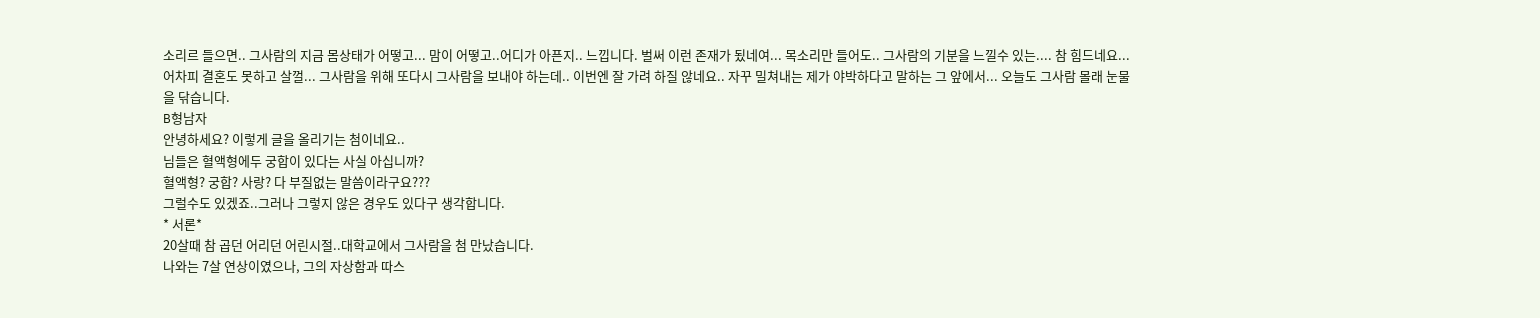소리르 들으면.. 그사람의 지금 몸상태가 어떻고... 맘이 어떻고..어디가 아픈지.. 느낍니다. 벌써 이런 존재가 됬네여... 목소리만 들어도.. 그사람의 기분을 느낄수 있는.... 참 힘드네요... 어차피 결혼도 못하고 살껄... 그사람을 위해 또다시 그사람을 보내야 하는데.. 이번엔 잘 가려 하질 않네요.. 자꾸 밀쳐내는 제가 야박하다고 말하는 그 앞에서... 오늘도 그사람 몰래 눈물을 닦습니다.
B형남자
안녕하세요? 이렇게 글을 올리기는 첨이네요..
님들은 혈액형에두 궁합이 있다는 사실 아십니까?
혈액형? 궁합? 사랑? 다 부질없는 말씀이라구요???
그럴수도 있겠죠..그러나 그렇지 않은 경우도 있다구 생각합니다.
* 서론*
20살때 참 곱던 어리던 어린시절..대학교에서 그사람을 첨 만났습니다.
나와는 7살 연상이였으나, 그의 자상함과 따스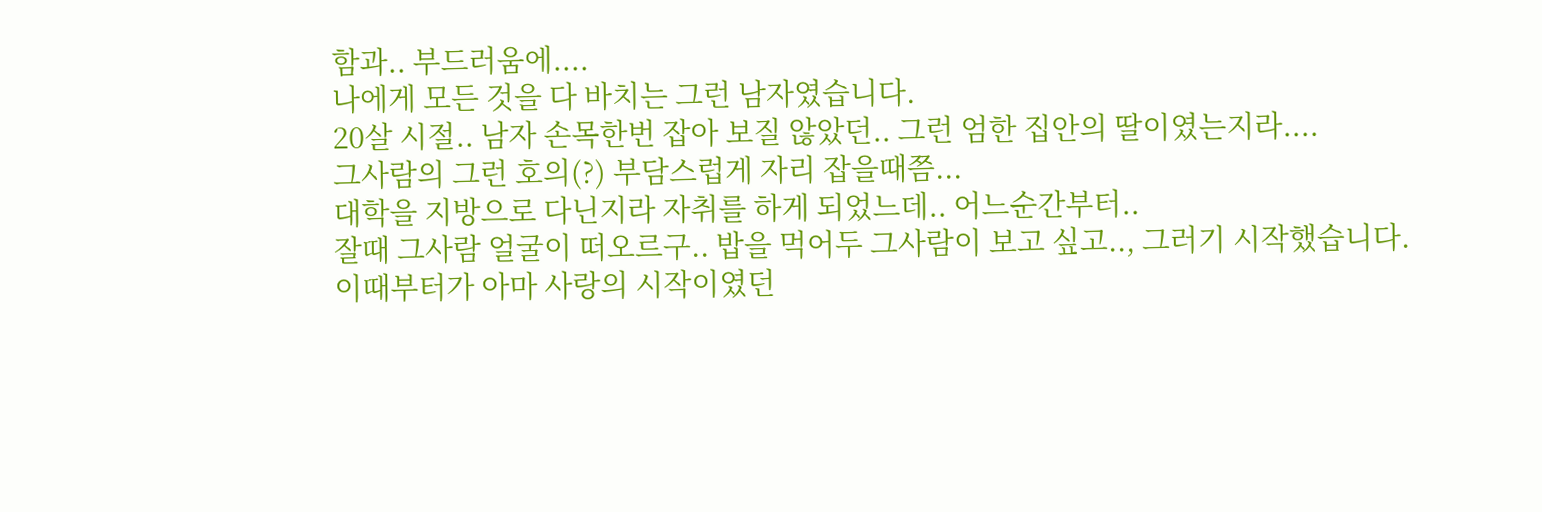함과.. 부드러움에....
나에게 모든 것을 다 바치는 그런 남자였습니다.
20살 시절.. 남자 손목한번 잡아 보질 않았던.. 그런 엄한 집안의 딸이였는지라....
그사람의 그런 호의(?) 부담스럽게 자리 잡을때쯤...
대학을 지방으로 다닌지라 자취를 하게 되었느데.. 어느순간부터..
잘때 그사람 얼굴이 떠오르구.. 밥을 먹어두 그사람이 보고 싶고.., 그러기 시작했습니다.
이때부터가 아마 사랑의 시작이였던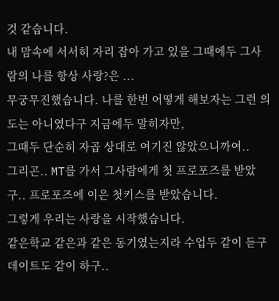것 같습니다.
내 맘속에 서서히 자리 잡아 가고 있을 그때에두 그사람의 나를 항상 사랑?은 ...
무궁무진했습니다. 나를 한번 어떻게 해보자는 그런 의도는 아니였다구 지금에두 말히자만,
그때두 단순히 자곱 상대로 여기진 않았으니까여..
그리곤.. MT를 가서 그사람에게 첫 프로포즈를 받았구.. 프로포즈에 이은 첫키스를 받았습니다.
그렇게 우리는 사랑을 시작했습니다.
같은학교 같은과 같은 동기였는지라 수업두 같이 듣구 데이트도 같이 하구..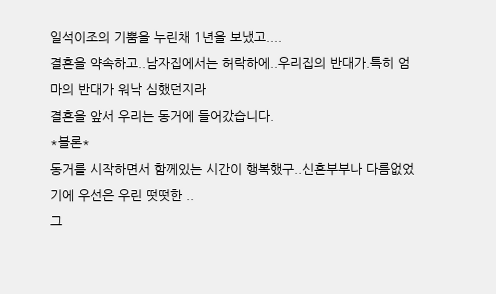일석이조의 기뿜을 누린채 1년을 보냈고....
결혼을 약속하고..남자집에서는 허락하에..우리집의 반대가.특히 엄마의 반대가 워낙 심했던지라
결혼을 앞서 우리는 동거에 들어갔습니다.
*볼론*
동거를 시작하면서 함께있는 시간이 행복했구..신혼부부나 다름없었기에 우선은 우린 떳떳한 ..
그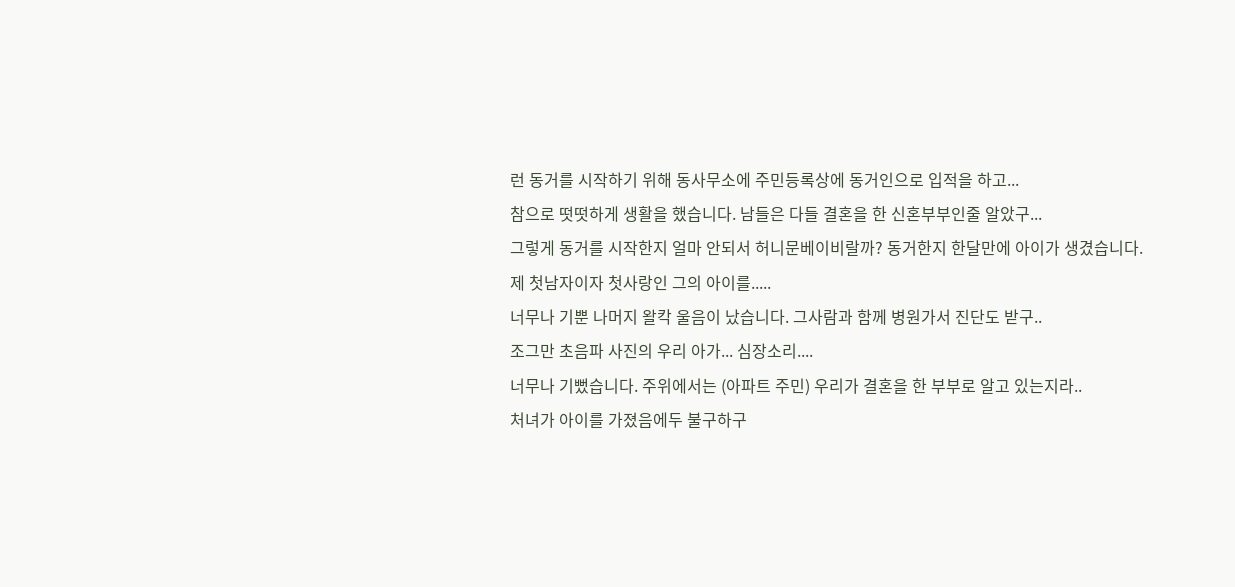런 동거를 시작하기 위해 동사무소에 주민등록상에 동거인으로 입적을 하고...
참으로 떳떳하게 생활을 했습니다. 남들은 다들 결혼을 한 신혼부부인줄 알았구...
그렇게 동거를 시작한지 얼마 안되서 허니문베이비랄까? 동거한지 한달만에 아이가 생겼습니다.
제 첫남자이자 첫사랑인 그의 아이를.....
너무나 기뿐 나머지 왈칵 울음이 났습니다. 그사람과 함께 병원가서 진단도 받구..
조그만 초음파 사진의 우리 아가... 심장소리....
너무나 기뻤습니다. 주위에서는 (아파트 주민) 우리가 결혼을 한 부부로 알고 있는지라..
처녀가 아이를 가졌음에두 불구하구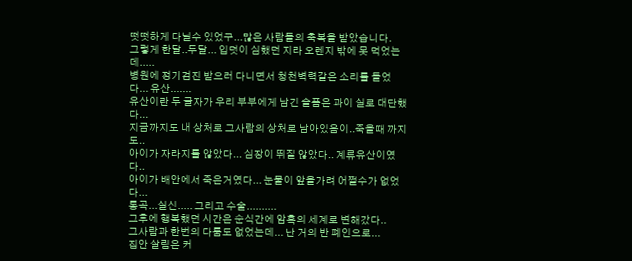떳떳하게 다닐수 있었구...많은 사람들의 축복을 받았습니다.
그렇게 한달..두달... 입덧이 심했던 지라 오렌지 밖에 못 먹었는데.....
병원에 정기검진 받으러 다니면서 청천벽력같은 소리를 들었다... 유산.......
유산이란 두 글자가 우리 부부에게 남긴 슬픔은 과이 실로 대단했다...
지금까지도 내 상처로 그사람의 상처로 남아있음이..죽을때 까지도..
아이가 자라지를 않았다... 심장이 뛰질 않았다.. 계류유산이였다..
아이가 배안에서 죽은거였다... 눈물이 앞을가려 어쩔수가 없었다...
통곡...실신..... 그리고 수술..........
그후에 행복했던 시간은 순식간에 암흑의 세계로 변해갔다..
그사람과 한번의 다툼도 없었는데... 난 거의 반 폐인으로...
집안 살림은 커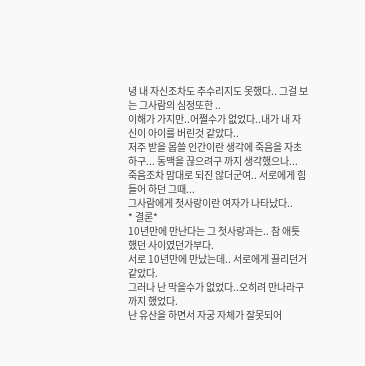녕 내 자신조차도 추수리지도 못했다.. 그걸 보는 그사람의 심정또한 ..
이해가 가지만..어쩔수가 없었다..내가 내 자신이 아이를 버린것 같았다..
저주 받을 몹쓸 인간이란 생각에 죽음을 자초하구... 동맥을 끊으려구 까지 생각했으나...
죽음조차 맘대로 되진 않더군여.. 서로에게 힘들어 하던 그때...
그사람에게 첫사랑이란 여자가 나타났다..
* 결론*
10년만에 만난다는 그 첫사랑과는.. 참 애틋했던 사이였던가부다.
서로 10년만에 만났는데.. 서로에게 끌리던거 같았다.
그러나 난 막을수가 없었다..오히려 만나라구 까지 했었다.
난 유산을 하면서 자궁 자체가 잘못되어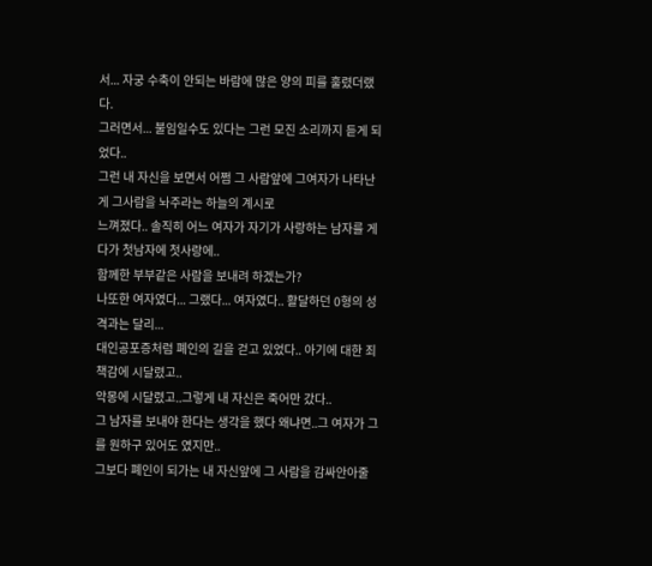서... 자궁 수축이 안되는 바람에 많은 양의 피를 훌렸더랬다.
그러면서... 불임일수도 있다는 그런 모진 소리까지 듣게 되었다..
그런 내 자신을 보면서 어쩜 그 사람앞에 그여자가 나타난게 그사람을 놔주라는 하늘의 계시로
느껴졌다.. 솔직히 어느 여자가 자기가 사랑하는 남자를 게다가 첫남자에 첫사랑에..
함께한 부부같은 사람을 보내려 하겠는가?
나또한 여자였다... 그랬다... 여자였다.. 활달하던 0형의 성격과는 달리...
대인공포증처럼 폐인의 길을 걷고 있었다.. 아기에 대한 죄책감에 시달렸고..
악몽에 시달렸고..그렇게 내 자신은 죽어만 갔다..
그 남자를 보내야 한다는 생각을 했다 왜냐면..그 여자가 그를 원하구 있어도 였지만..
그보다 폐인이 되가는 내 자신앞에 그 사람을 감싸안아줄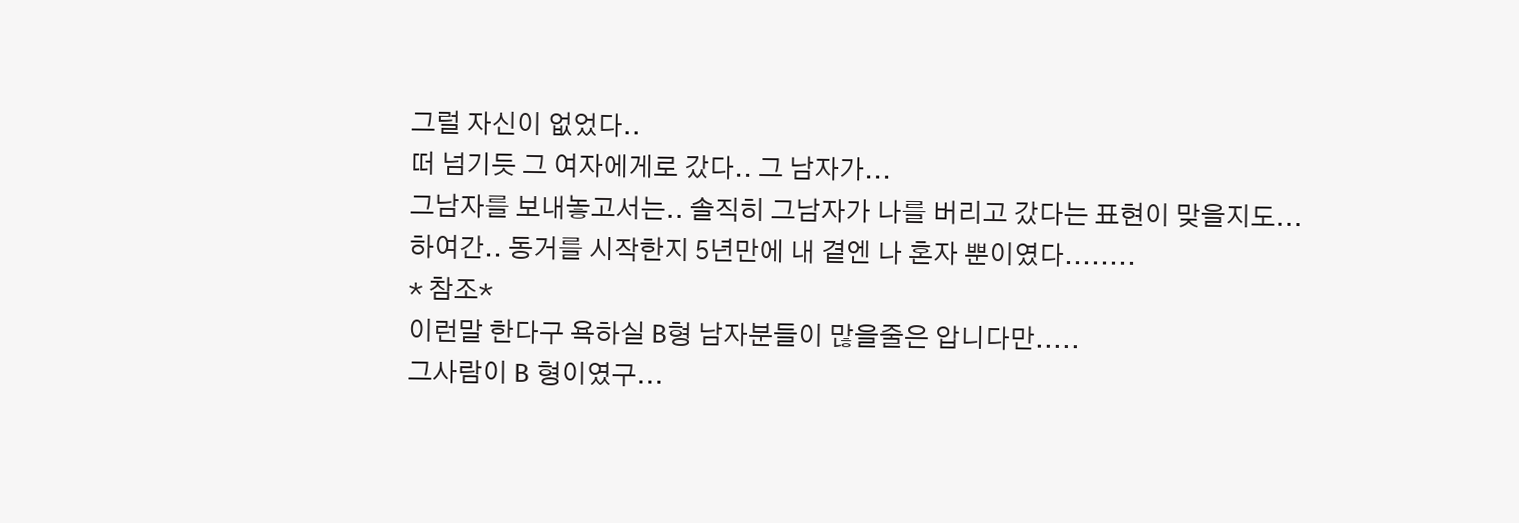그럴 자신이 없었다..
떠 넘기듯 그 여자에게로 갔다.. 그 남자가...
그남자를 보내놓고서는.. 솔직히 그남자가 나를 버리고 갔다는 표현이 맞을지도...
하여간.. 동거를 시작한지 5년만에 내 곁엔 나 혼자 뿐이였다........
* 참조*
이런말 한다구 욕하실 B형 남자분들이 많을줄은 압니다만.....
그사람이 B 형이였구...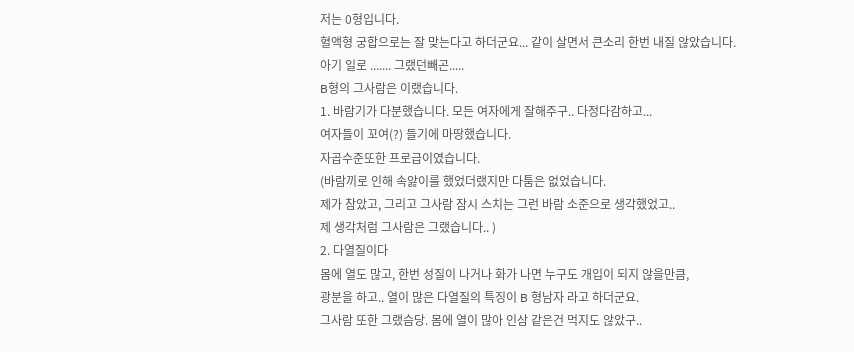저는 0형입니다.
혈액형 궁합으로는 잘 맞는다고 하더군요... 같이 살면서 큰소리 한번 내질 않았습니다.
아기 일로 ....... 그랬던빼곤.....
B형의 그사람은 이랬습니다.
1. 바람기가 다분했습니다. 모든 여자에게 잘해주구.. 다정다감하고...
여자들이 꼬여(?) 들기에 마땅했습니다.
자곱수준또한 프로급이였습니다.
(바람끼로 인해 속앓이를 했었더랬지만 다툼은 없었습니다.
제가 참았고, 그리고 그사람 잠시 스치는 그런 바람 소준으로 생각했었고..
제 생각처럼 그사람은 그랬습니다.. )
2. 다열질이다
몸에 열도 많고, 한번 성질이 나거나 화가 나면 누구도 개입이 되지 않을만큼,
광분을 하고.. 열이 많은 다열질의 특징이 B 형남자 라고 하더군요.
그사람 또한 그랬슴당. 몸에 열이 많아 인삼 같은건 먹지도 않았구..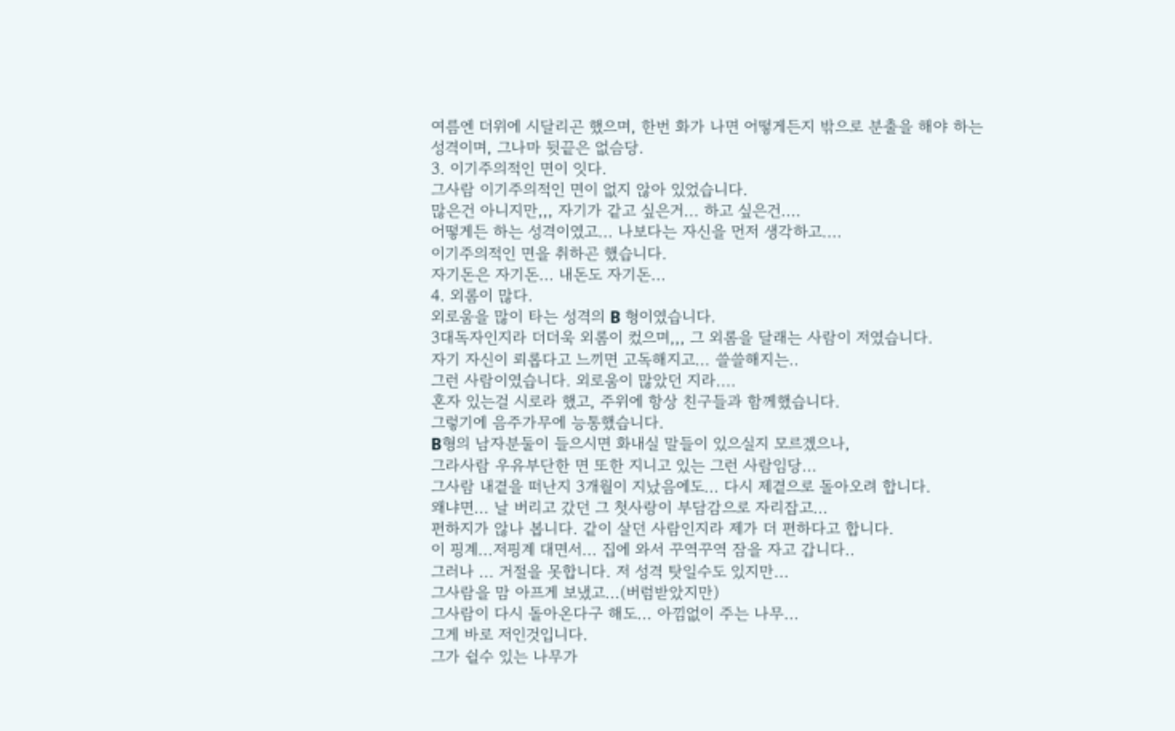여름엔 더위에 시달리곤 했으며, 한번 화가 나면 어떻게든지 밖으로 분출을 해야 하는
성격이며, 그나마 뒷끝은 없슴당.
3. 이기주의적인 면이 잇다.
그사람 이기주의적인 면이 없지 않아 있었습니다.
많은건 아니지만,,, 자기가 같고 싶은거... 하고 싶은건....
어떻게든 하는 성격이였고... 나보다는 자신을 먼저 생각하고....
이기주의적인 면을 취하곤 했습니다.
자기돈은 자기돈... 내돈도 자기돈...
4. 외롬이 많다.
외로움을 많이 타는 성격의 B 형이였습니다.
3대독자인지라 더더욱 외롬이 컸으며,,, 그 외롬을 달래는 사람이 저였습니다.
자기 자신이 뢰롭다고 느끼면 고독해지고... 쓸쓸해지는..
그런 사람이였습니다. 외로움이 많았던 지라....
혼자 있는걸 시로라 했고, 주위에 항상 친구들과 함께했습니다.
그렇기에 음주가무에 능통했습니다.
B형의 남자분둘이 들으시면 화내실 말들이 있으실지 모르겠으나,
그라사람 우유부단한 면 또한 지니고 있는 그런 사람임당...
그사람 내곁을 떠난지 3개월이 지났음에도... 다시 제곁으로 돌아오려 합니다.
왜냐면... 날 버리고 갔던 그 첫사랑이 부담감으로 자리잡고...
편하지가 않나 봅니다. 같이 살던 사람인지라 제가 더 편하다고 합니다.
이 핑계...저핑계 대면서... 집에 와서 꾸역꾸역 잠을 자고 갑니다..
그러나 ... 거절을 못합니다. 저 성격 탓일수도 있지만...
그사람을 맘 아프게 보냈고...(버럼받았지만)
그사람이 다시 돌아온다구 해도... 아낌없이 주는 나무...
그게 바로 저인것입니다.
그가 쉴수 있는 나무가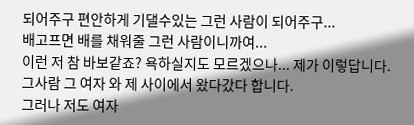되어주구 편안하게 기댈수있는 그런 사람이 되어주구...
배고프면 배를 채워줄 그런 사람이니까여...
이런 저 참 바보같죠? 욕하실지도 모르겠으나... 제가 이렇답니다.
그사람 그 여자 와 제 사이에서 왔다갔다 합니다.
그러나 저도 여자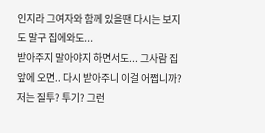인지라 그여자와 함께 있을땐 다시는 보지도 말구 집에와도...
받아주지 말아야지 하면서도... 그사람 집앞에 오면.. 다시 받아주니 이걸 어쩝니까?
저는 질투? 투기? 그런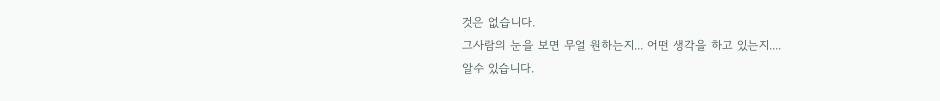것은 없습니다.
그사람의 눈을 보면 무얼 원하는지... 어떤 생각을 하고 있는지....
알수 있습니다.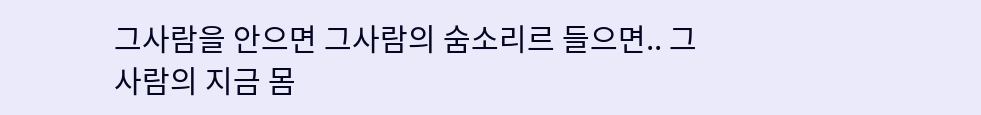그사람을 안으면 그사람의 숨소리르 들으면.. 그사람의 지금 몸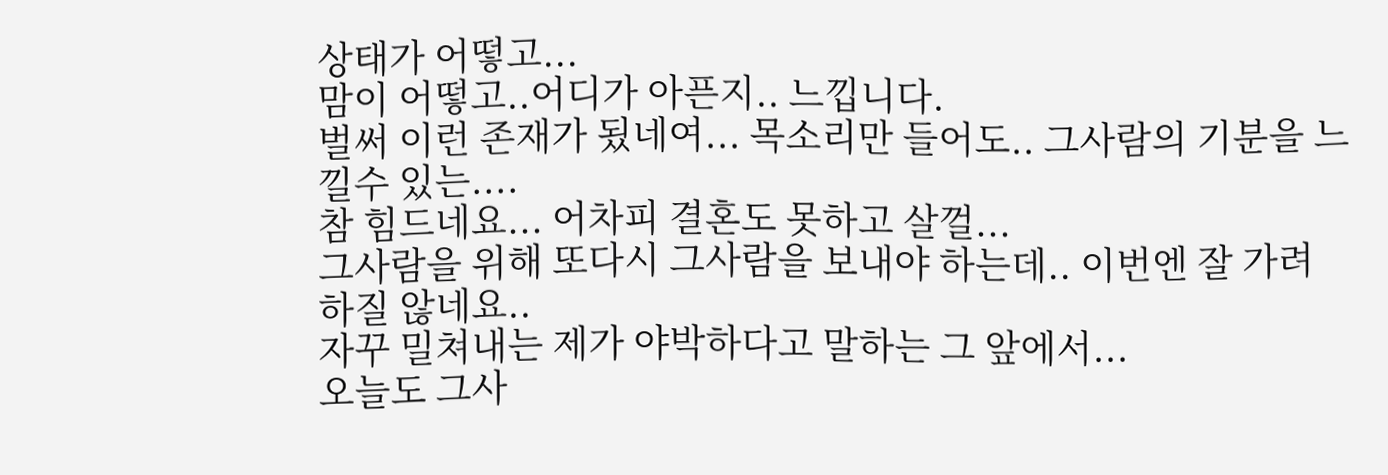상태가 어떻고...
맘이 어떻고..어디가 아픈지.. 느낍니다.
벌써 이런 존재가 됬네여... 목소리만 들어도.. 그사람의 기분을 느낄수 있는....
참 힘드네요... 어차피 결혼도 못하고 살껄...
그사람을 위해 또다시 그사람을 보내야 하는데.. 이번엔 잘 가려 하질 않네요..
자꾸 밀쳐내는 제가 야박하다고 말하는 그 앞에서...
오늘도 그사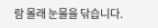람 몰래 눈물을 닦습니다.